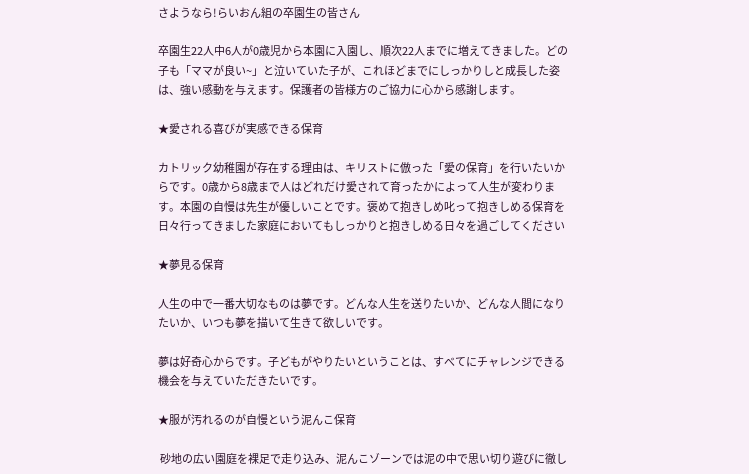さようなら!らいおん組の卒園生の皆さん

卒園生22人中6人が0歳児から本園に入園し、順次22人までに増えてきました。どの子も「ママが良い~」と泣いていた子が、これほどまでにしっかりしと成長した姿は、強い感動を与えます。保護者の皆様方のご協力に心から感謝します。

★愛される喜びが実感できる保育

カトリック幼稚園が存在する理由は、キリストに倣った「愛の保育」を行いたいからです。0歳から8歳まで人はどれだけ愛されて育ったかによって人生が変わります。本園の自慢は先生が優しいことです。褒めて抱きしめ叱って抱きしめる保育を日々行ってきました家庭においてもしっかりと抱きしめる日々を過ごしてください

★夢見る保育

人生の中で一番大切なものは夢です。どんな人生を送りたいか、どんな人間になりたいか、いつも夢を描いて生きて欲しいです。

夢は好奇心からです。子どもがやりたいということは、すべてにチャレンジできる機会を与えていただきたいです。

★服が汚れるのが自慢という泥んこ保育

 砂地の広い園庭を裸足で走り込み、泥んこゾーンでは泥の中で思い切り遊びに徹し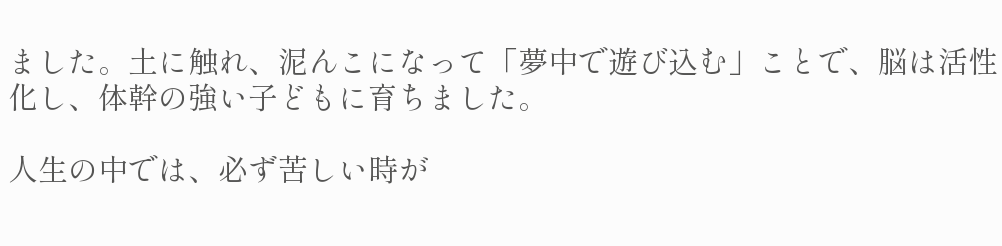ました。土に触れ、泥んこになって「夢中で遊び込む」ことで、脳は活性化し、体幹の強い子どもに育ちました。

人生の中では、必ず苦しい時が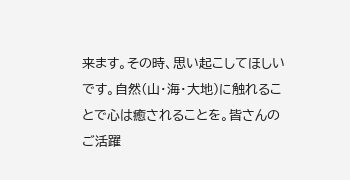来ます。その時、思い起こしてほしいです。自然(山・海・大地)に触れることで心は癒されることを。皆さんのご活躍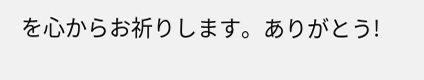を心からお祈りします。ありがとう!